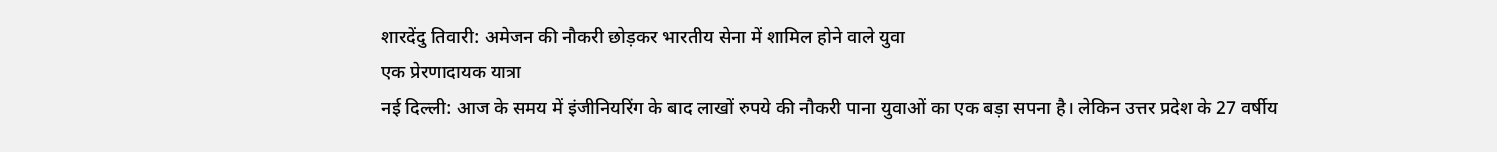शारदेंदु तिवारी: अमेजन की नौकरी छोड़कर भारतीय सेना में शामिल होने वाले युवा
एक प्रेरणादायक यात्रा
नई दिल्ली: आज के समय में इंजीनियरिंग के बाद लाखों रुपये की नौकरी पाना युवाओं का एक बड़ा सपना है। लेकिन उत्तर प्रदेश के 27 वर्षीय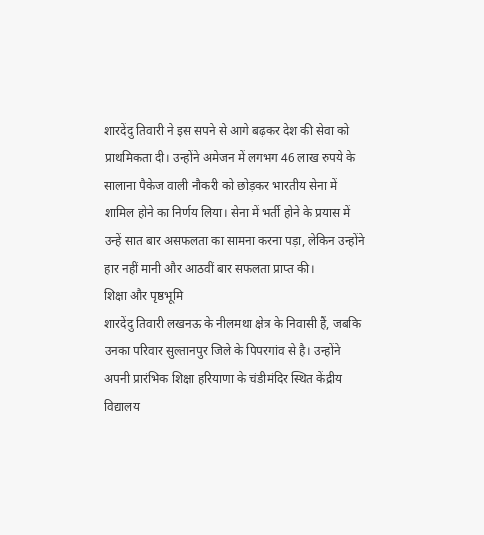शारदेंदु तिवारी ने इस सपने से आगे बढ़कर देश की सेवा को प्राथमिकता दी। उन्होंने अमेजन में लगभग 46 लाख रुपये के सालाना पैकेज वाली नौकरी को छोड़कर भारतीय सेना में शामिल होने का निर्णय लिया। सेना में भर्ती होने के प्रयास में उन्हें सात बार असफलता का सामना करना पड़ा, लेकिन उन्होंने हार नहीं मानी और आठवीं बार सफलता प्राप्त की।
शिक्षा और पृष्ठभूमि
शारदेंदु तिवारी लखनऊ के नीलमथा क्षेत्र के निवासी हैं, जबकि उनका परिवार सुल्तानपुर जिले के पिपरगांव से है। उन्होंने अपनी प्रारंभिक शिक्षा हरियाणा के चंडीमंदिर स्थित केंद्रीय विद्यालय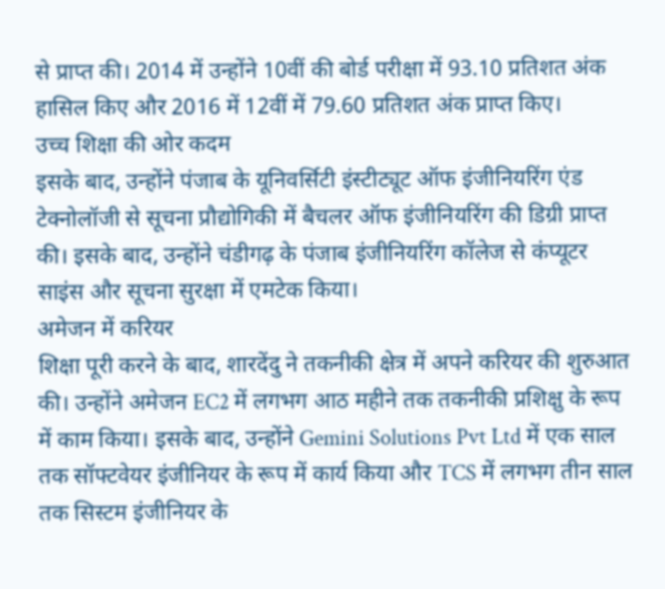से प्राप्त की। 2014 में उन्होंने 10वीं की बोर्ड परीक्षा में 93.10 प्रतिशत अंक हासिल किए और 2016 में 12वीं में 79.60 प्रतिशत अंक प्राप्त किए।
उच्च शिक्षा की ओर कदम
इसके बाद, उन्होंने पंजाब के यूनिवर्सिटी इंस्टीट्यूट ऑफ इंजीनियरिंग एंड टेक्नोलॉजी से सूचना प्रौद्योगिकी में बैचलर ऑफ इंजीनियरिंग की डिग्री प्राप्त की। इसके बाद, उन्होंने चंडीगढ़ के पंजाब इंजीनियरिंग कॉलेज से कंप्यूटर साइंस और सूचना सुरक्षा में एमटेक किया।
अमेजन में करियर
शिक्षा पूरी करने के बाद, शारदेंदु ने तकनीकी क्षेत्र में अपने करियर की शुरुआत की। उन्होंने अमेजन EC2 में लगभग आठ महीने तक तकनीकी प्रशिक्षु के रूप में काम किया। इसके बाद, उन्होंने Gemini Solutions Pvt Ltd में एक साल तक सॉफ्टवेयर इंजीनियर के रूप में कार्य किया और TCS में लगभग तीन साल तक सिस्टम इंजीनियर के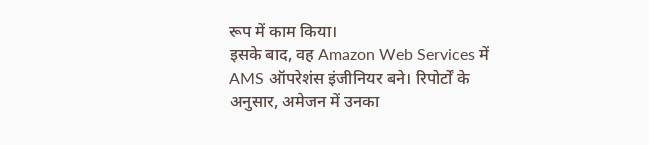रूप में काम किया।
इसके बाद, वह Amazon Web Services में AMS ऑपरेशंस इंजीनियर बने। रिपोर्टों के अनुसार, अमेजन में उनका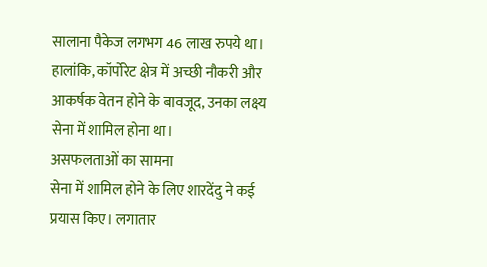सालाना पैकेज लगभग 46 लाख रुपये था। हालांकि, कॉर्पोरेट क्षेत्र में अच्छी नौकरी और आकर्षक वेतन होने के बावजूद, उनका लक्ष्य सेना में शामिल होना था।
असफलताओं का सामना
सेना में शामिल होने के लिए शारदेंदु ने कई प्रयास किए। लगातार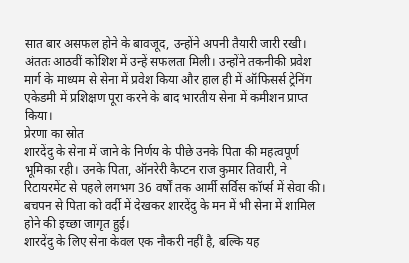सात बार असफल होने के बावजूद, उन्होंने अपनी तैयारी जारी रखी। अंततः आठवीं कोशिश में उन्हें सफलता मिली। उन्होंने तकनीकी प्रवेश मार्ग के माध्यम से सेना में प्रवेश किया और हाल ही में ऑफिसर्स ट्रेनिंग एकेडमी में प्रशिक्षण पूरा करने के बाद भारतीय सेना में कमीशन प्राप्त किया।
प्रेरणा का स्रोत
शारदेंदु के सेना में जाने के निर्णय के पीछे उनके पिता की महत्वपूर्ण भूमिका रही। उनके पिता, ऑनरेरी कैप्टन राज कुमार तिवारी, ने रिटायरमेंट से पहले लगभग 36 वर्षों तक आर्मी सर्विस कॉर्प्स में सेवा की। बचपन से पिता को वर्दी में देखकर शारदेंदु के मन में भी सेना में शामिल होने की इच्छा जागृत हुई।
शारदेंदु के लिए सेना केवल एक नौकरी नहीं है, बल्कि यह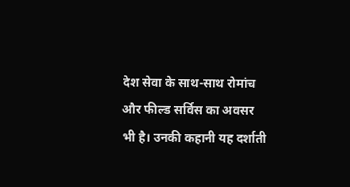देश सेवा के साथ-साथ रोमांच और फील्ड सर्विस का अवसर भी है। उनकी कहानी यह दर्शाती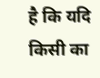है कि यदि किसी का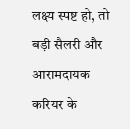लक्ष्य स्पष्ट हो, तो बड़ी सैलरी और आरामदायक करियर के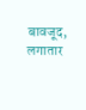बावजूद, लगातार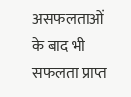असफलताओं के बाद भी सफलता प्राप्त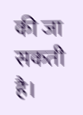की जा सकती है।